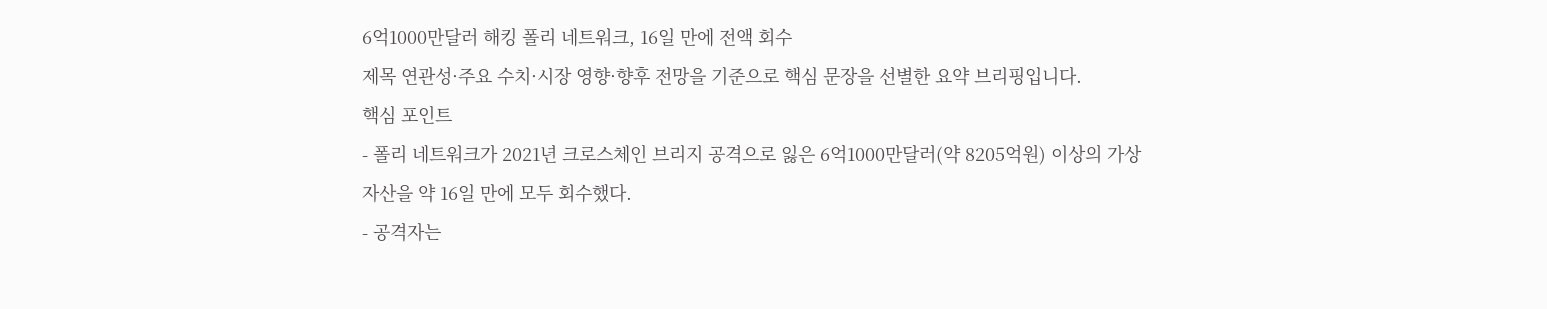6억1000만달러 해킹 폴리 네트워크, 16일 만에 전액 회수
제목 연관성·주요 수치·시장 영향·향후 전망을 기준으로 핵심 문장을 선별한 요약 브리핑입니다.
핵심 포인트
- 폴리 네트워크가 2021년 크로스체인 브리지 공격으로 잃은 6억1000만달러(약 8205억원) 이상의 가상자산을 약 16일 만에 모두 회수했다.
- 공격자는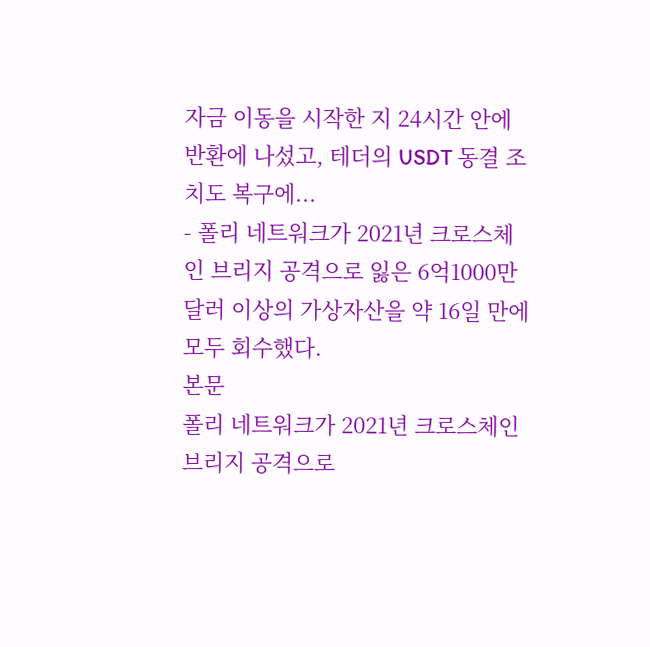자금 이동을 시작한 지 24시간 안에 반환에 나섰고, 테더의 USDT 동결 조치도 복구에...
- 폴리 네트워크가 2021년 크로스체인 브리지 공격으로 잃은 6억1000만달러 이상의 가상자산을 약 16일 만에 모두 회수했다.
본문
폴리 네트워크가 2021년 크로스체인 브리지 공격으로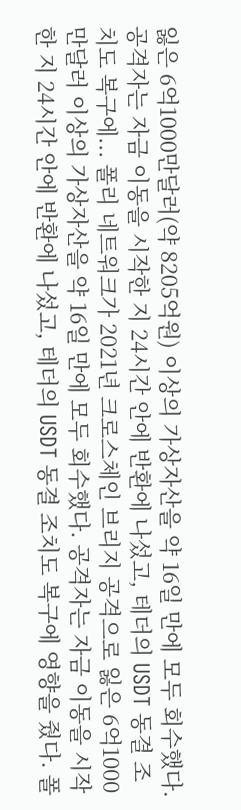잃은 6억1000만달러(약 8205억원) 이상의 가상자산을 약 16일 만에 모두 회수했다. 공격자는 자금 이동을 시작한 지 24시간 안에 반환에 나섰고, 테더의 USDT 동결 조치도 복구에... 폴리 네트워크가 2021년 크로스체인 브리지 공격으로 잃은 6억1000만달러 이상의 가상자산을 약 16일 만에 모두 회수했다. 공격자는 자금 이동을 시작한 지 24시간 안에 반환에 나섰고, 테더의 USDT 동결 조치도 복구에 영향을 줬다. 폴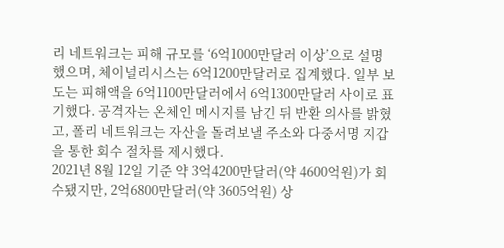리 네트워크는 피해 규모를 ‘6억1000만달러 이상’으로 설명했으며, 체이널리시스는 6억1200만달러로 집계했다. 일부 보도는 피해액을 6억1100만달러에서 6억1300만달러 사이로 표기했다. 공격자는 온체인 메시지를 남긴 뒤 반환 의사를 밝혔고, 폴리 네트워크는 자산을 돌려보낼 주소와 다중서명 지갑을 통한 회수 절차를 제시했다.
2021년 8월 12일 기준 약 3억4200만달러(약 4600억원)가 회수됐지만, 2억6800만달러(약 3605억원) 상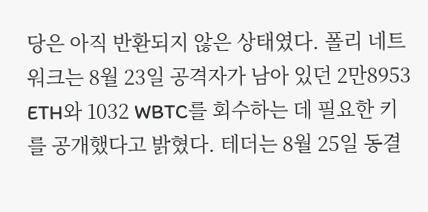당은 아직 반환되지 않은 상태였다. 폴리 네트워크는 8월 23일 공격자가 남아 있던 2만8953 ETH와 1032 WBTC를 회수하는 데 필요한 키를 공개했다고 밝혔다. 테더는 8월 25일 동결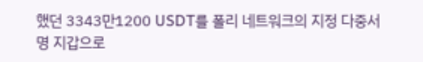했던 3343만1200 USDT를 폴리 네트워크의 지정 다중서명 지갑으로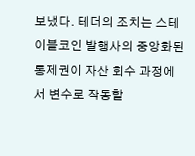보냈다. 테더의 조치는 스테이블코인 발행사의 중앙화된 통제권이 자산 회수 과정에서 변수로 작동할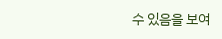수 있음을 보여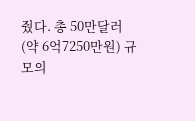줬다. 총 50만달러(약 6억7250만원) 규모의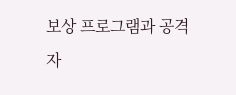보상 프로그램과 공격자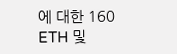에 대한 160 ETH 및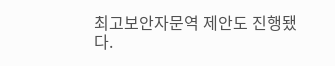최고보안자문역 제안도 진행됐다.